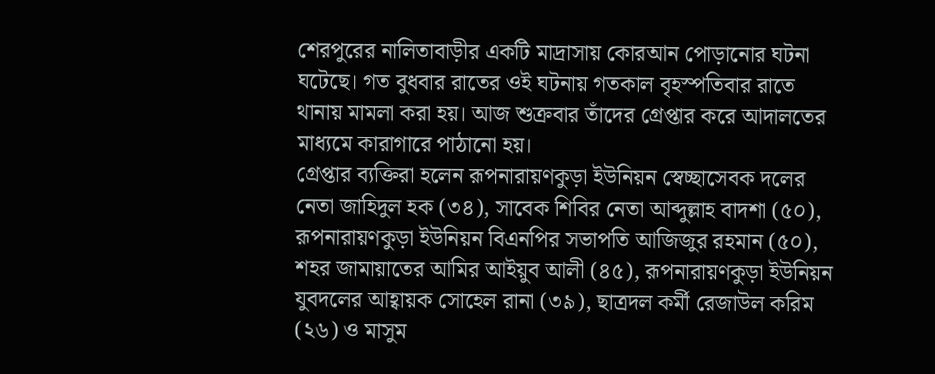শেরপুরের নালিতাবাড়ীর একটি মাদ্রাসায় কোরআন পোড়ানোর ঘটনা ঘটেছে। গত বুধবার রাতের ওই ঘটনায় গতকাল বৃহস্পতিবার রাতে থানায় মামলা করা হয়। আজ শুক্রবার তাঁদের গ্রেপ্তার করে আদালতের মাধ্যমে কারাগারে পাঠানো হয়।
গ্রেপ্তার ব্যক্তিরা হলেন রূপনারায়ণকুড়া ইউনিয়ন স্বেচ্ছাসেবক দলের নেতা জাহিদুল হক (৩৪), সাবেক শিবির নেতা আব্দুল্লাহ বাদশা (৫০), রূপনারায়ণকুড়া ইউনিয়ন বিএনপির সভাপতি আজিজুর রহমান (৫০), শহর জামায়াতের আমির আইয়ুব আলী (৪৫), রূপনারায়ণকুড়া ইউনিয়ন যুবদলের আহ্বায়ক সোহেল রানা (৩৯), ছাত্রদল কর্মী রেজাউল করিম (২৬) ও মাসুম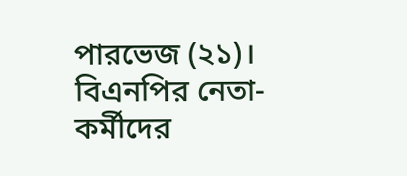পারভেজ (২১)।
বিএনপির নেতা-কর্মীদের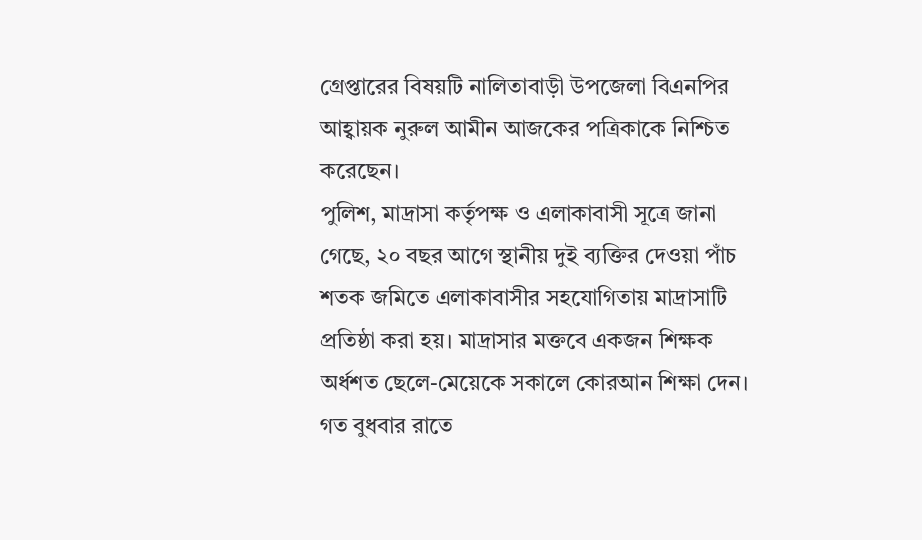গ্রেপ্তারের বিষয়টি নালিতাবাড়ী উপজেলা বিএনপির আহ্বায়ক নুরুল আমীন আজকের পত্রিকাকে নিশ্চিত করেছেন।
পুলিশ, মাদ্রাসা কর্তৃপক্ষ ও এলাকাবাসী সূত্রে জানা গেছে, ২০ বছর আগে স্থানীয় দুই ব্যক্তির দেওয়া পাঁচ শতক জমিতে এলাকাবাসীর সহযোগিতায় মাদ্রাসাটি প্রতিষ্ঠা করা হয়। মাদ্রাসার মক্তবে একজন শিক্ষক অর্ধশত ছেলে-মেয়েকে সকালে কোরআন শিক্ষা দেন। গত বুধবার রাতে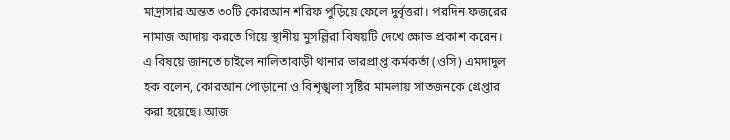মাদ্রাসার অন্তত ৩০টি কোরআন শরিফ পুড়িয়ে ফেলে দুর্বৃত্তরা। পরদিন ফজরের নামাজ আদায় করতে গিয়ে স্থানীয় মুসল্লিরা বিষয়টি দেখে ক্ষোভ প্রকাশ করেন।
এ বিষয়ে জানতে চাইলে নালিতাবাড়ী থানার ভারপ্রাপ্ত কর্মকর্তা (ওসি) এমদাদুল হক বলেন, কোরআন পোড়ানো ও বিশৃঙ্খলা সৃষ্টির মামলায় সাতজনকে গ্রেপ্তার করা হয়েছে। আজ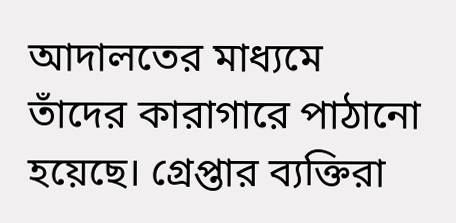আদালতের মাধ্যমে তাঁদের কারাগারে পাঠানো হয়েছে। গ্রেপ্তার ব্যক্তিরা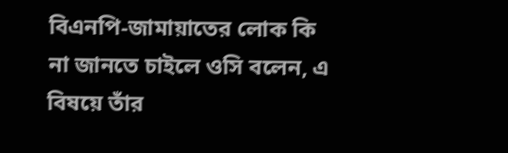বিএনপি-জামায়াতের লোক কি না জানতে চাইলে ওসি বলেন, এ বিষয়ে তাঁর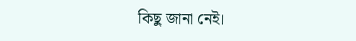কিছু জানা নেই।